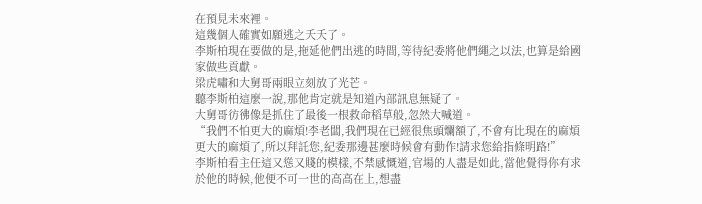在預見未來裡。
這幾個人確實如願逃之夭夭了。
李斯柏現在要做的是,拖延他們出逃的時間,等待紀委將他們繩之以法,也算是給國家做些貢獻。
梁虎嘯和大舅哥兩眼立刻放了光芒。
聽李斯柏這麼一說,那他肯定就是知道內部訊息無疑了。
大舅哥彷彿像是抓住了最後一根救命稻草般,忽然大喊道。
“我們不怕更大的麻煩!李老闆,我們現在已經很焦頭爛額了,不會有比現在的麻煩更大的麻煩了,所以拜託您,紀委那邊甚麼時候會有動作!請求您給指條明路!”
李斯柏看主任這又慫又賤的模樣,不禁感慨道,官場的人盡是如此,當他覺得你有求於他的時候,他便不可一世的高高在上,想盡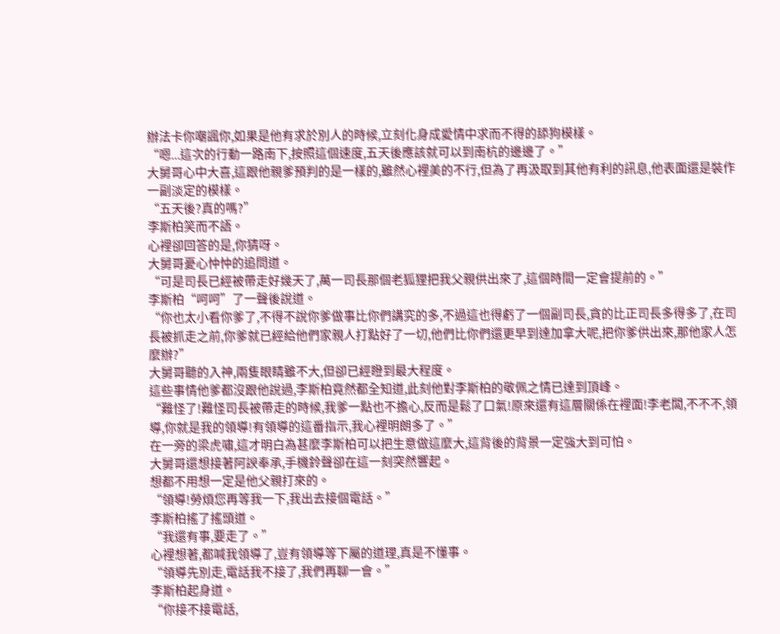辦法卡你嘲諷你,如果是他有求於別人的時候,立刻化身成愛情中求而不得的舔狗模樣。
“嗯...這次的行動一路南下,按照這個速度,五天後應該就可以到南杭的邊邊了。”
大舅哥心中大喜,這跟他親爹預判的是一樣的,雖然心裡美的不行,但為了再汲取到其他有利的訊息,他表面還是裝作一副淡定的模樣。
“五天後?真的嗎?”
李斯柏笑而不語。
心裡卻回答的是,你猜呀。
大舅哥憂心忡忡的追問道。
“可是司長已經被帶走好幾天了,萬一司長那個老狐狸把我父親供出來了,這個時間一定會提前的。”
李斯柏“呵呵”了一聲後說道。
“你也太小看你爹了,不得不說你爹做事比你們講究的多,不過這也得虧了一個副司長,貪的比正司長多得多了,在司長被抓走之前,你爹就已經給他們家親人打點好了一切,他們比你們還更早到達加拿大呢,把你爹供出來,那他家人怎麼辦?”
大舅哥聽的入神,兩隻眼睛雖不大,但卻已經瞪到最大程度。
這些事情他爹都沒跟他說過,李斯柏竟然都全知道,此刻他對李斯柏的敬佩之情已達到頂峰。
“難怪了!難怪司長被帶走的時候,我爹一點也不擔心,反而是鬆了口氣!原來還有這層關係在裡面!李老闆,不不不,領導,你就是我的領導!有領導的這番指示,我心裡明朗多了。”
在一旁的梁虎嘯,這才明白為甚麼李斯柏可以把生意做這麼大,這背後的背景一定強大到可怕。
大舅哥還想接著阿諛奉承,手機鈴聲卻在這一刻突然響起。
想都不用想一定是他父親打來的。
“領導!勞煩您再等我一下,我出去接個電話。”
李斯柏搖了搖頭道。
“我還有事,要走了。”
心裡想著,都喊我領導了,豈有領導等下屬的道理,真是不懂事。
“領導先別走,電話我不接了,我們再聊一會。”
李斯柏起身道。
“你接不接電話,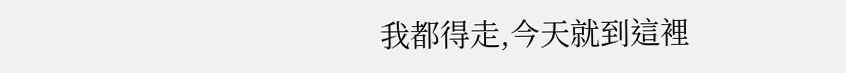我都得走,今天就到這裡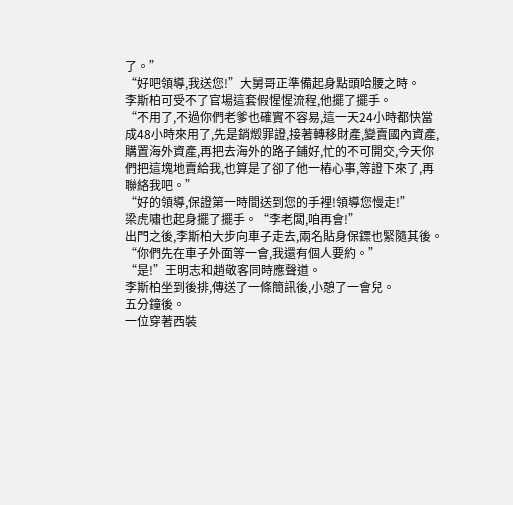了。”
“好吧領導,我送您!”大舅哥正準備起身點頭哈腰之時。
李斯柏可受不了官場這套假惺惺流程,他擺了擺手。
“不用了,不過你們老爹也確實不容易,這一天24小時都快當成48小時來用了,先是銷燬罪證,接著轉移財產,變賣國內資產,購置海外資產,再把去海外的路子鋪好,忙的不可開交,今天你們把這塊地賣給我,也算是了卻了他一樁心事,等證下來了,再聯絡我吧。”
“好的領導,保證第一時間送到您的手裡!領導您慢走!”
梁虎嘯也起身擺了擺手。“李老闆,咱再會!”
出門之後,李斯柏大步向車子走去,兩名貼身保鏢也緊隨其後。
“你們先在車子外面等一會,我還有個人要約。”
“是!”王明志和趙敬客同時應聲道。
李斯柏坐到後排,傳送了一條簡訊後,小憩了一會兒。
五分鐘後。
一位穿著西裝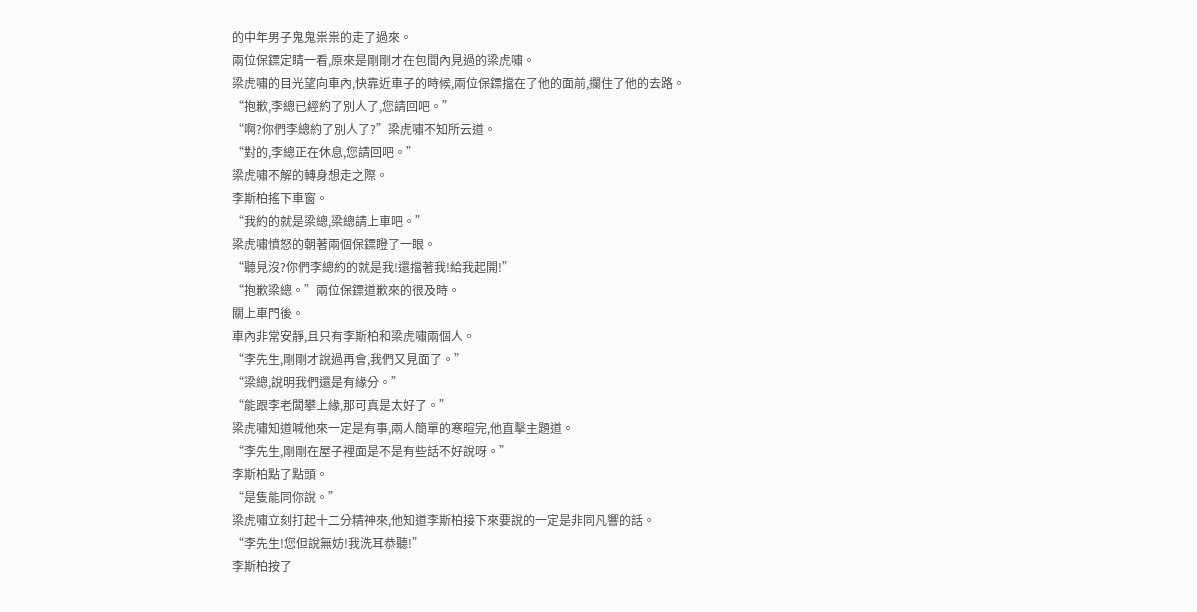的中年男子鬼鬼祟祟的走了過來。
兩位保鏢定睛一看,原來是剛剛才在包間內見過的梁虎嘯。
梁虎嘯的目光望向車內,快靠近車子的時候,兩位保鏢擋在了他的面前,攔住了他的去路。
“抱歉,李總已經約了別人了,您請回吧。”
“啊?你們李總約了別人了?”梁虎嘯不知所云道。
“對的,李總正在休息,您請回吧。”
梁虎嘯不解的轉身想走之際。
李斯柏搖下車窗。
“我約的就是梁總,梁總請上車吧。”
梁虎嘯憤怒的朝著兩個保鏢瞪了一眼。
“聽見沒?你們李總約的就是我!還擋著我!給我起開!”
“抱歉梁總。”兩位保鏢道歉來的很及時。
關上車門後。
車內非常安靜,且只有李斯柏和梁虎嘯兩個人。
“李先生,剛剛才說過再會,我們又見面了。”
“梁總,說明我們還是有緣分。”
“能跟李老闆攀上緣,那可真是太好了。”
梁虎嘯知道喊他來一定是有事,兩人簡單的寒暄完,他直擊主題道。
“李先生,剛剛在屋子裡面是不是有些話不好說呀。”
李斯柏點了點頭。
“是隻能同你說。”
梁虎嘯立刻打起十二分精神來,他知道李斯柏接下來要說的一定是非同凡響的話。
“李先生!您但說無妨!我洗耳恭聽!”
李斯柏按了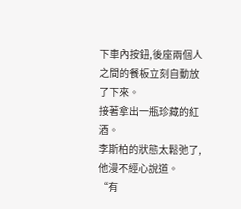下車內按鈕,後座兩個人之間的餐板立刻自動放了下來。
接著拿出一瓶珍藏的紅酒。
李斯柏的狀態太鬆弛了,他漫不經心說道。
“有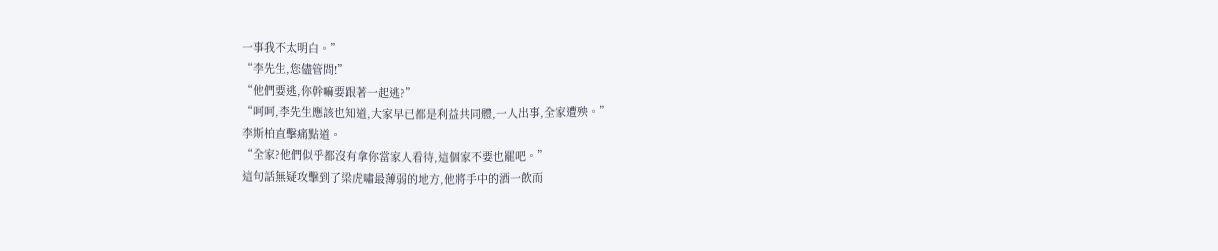一事我不太明白。”
“李先生,您儘管問!”
“他們要逃,你幹嘛要跟著一起逃?”
“呵呵,李先生應該也知道,大家早已都是利益共同體,一人出事,全家遭殃。”
李斯柏直擊痛點道。
“全家?他們似乎都沒有拿你當家人看待,這個家不要也罷吧。”
這句話無疑攻擊到了梁虎嘯最薄弱的地方,他將手中的酒一飲而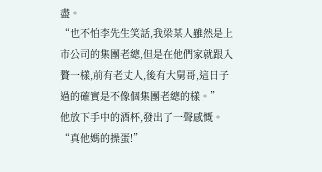盡。
“也不怕李先生笑話,我梁某人雖然是上市公司的集團老總,但是在他們家就跟入贅一樣,前有老丈人,後有大舅哥,這日子過的確實是不像個集團老總的樣。”
他放下手中的酒杯,發出了一聲感慨。
“真他媽的操蛋!”